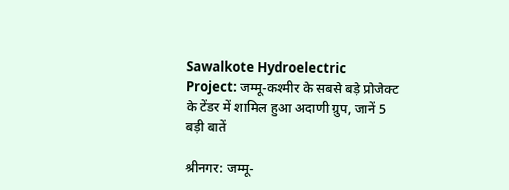Sawalkote Hydroelectric Project: जम्मू-कश्मीर के सबसे बड़े प्रोजेक्ट के टेंडर में शामिल हुआ अदाणी ग्रुप, जानें 5 बड़ी बातें

श्रीनगर: जम्मू-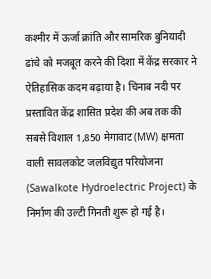कश्मीर में ऊर्जा क्रांति और सामरिक बुनियादी ढांचे को मजबूत करने की दिशा में केंद्र सरकार ने ऐतिहासिक कदम बढ़ाया है। चिनाब नदी पर प्रस्तावित केंद्र शासित प्रदेश की अब तक की सबसे विशाल 1,850 मेगावाट (MW) क्षमता वाली सावलकोट जलविद्युत परियोजना (Sawalkote Hydroelectric Project) के निर्माण की उल्टी गिनती शुरू हो गई है।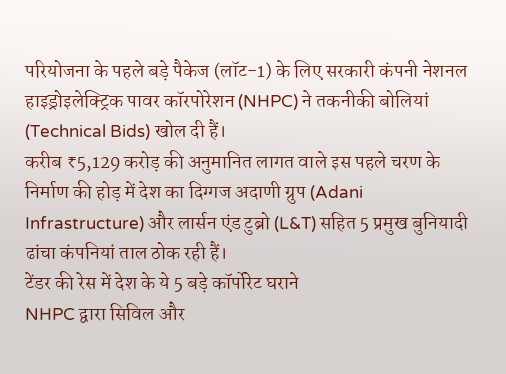परियोजना के पहले बड़े पैकेज (लॉट-1) के लिए सरकारी कंपनी नेशनल हाइड्रोइलेक्ट्रिक पावर कॉरपोरेशन (NHPC) ने तकनीकी बोलियां (Technical Bids) खोल दी हैं।
करीब ₹5,129 करोड़ की अनुमानित लागत वाले इस पहले चरण के निर्माण की होड़ में देश का दिग्गज अदाणी ग्रुप (Adani Infrastructure) और लार्सन एंड टुब्रो (L&T) सहित 5 प्रमुख बुनियादी ढांचा कंपनियां ताल ठोक रही हैं।
टेंडर की रेस में देश के ये 5 बड़े कॉर्पोरेट घराने
NHPC द्वारा सिविल और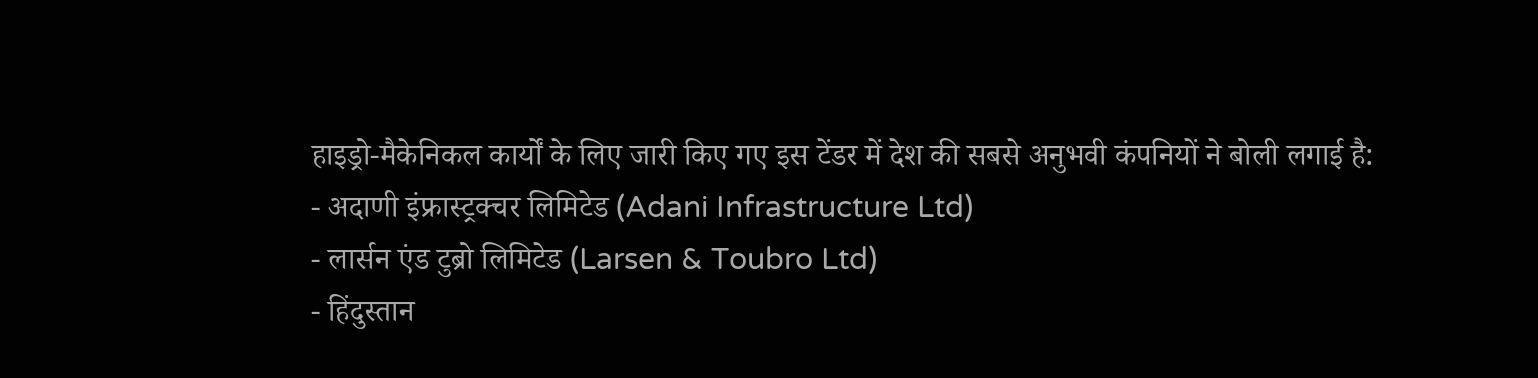हाइड्रो-मैकेनिकल कार्यों के लिए जारी किए गए इस टेंडर में देश की सबसे अनुभवी कंपनियों ने बोली लगाई है:
- अदाणी इंफ्रास्ट्रक्चर लिमिटेड (Adani Infrastructure Ltd)
- लार्सन एंड टुब्रो लिमिटेड (Larsen & Toubro Ltd)
- हिंदुस्तान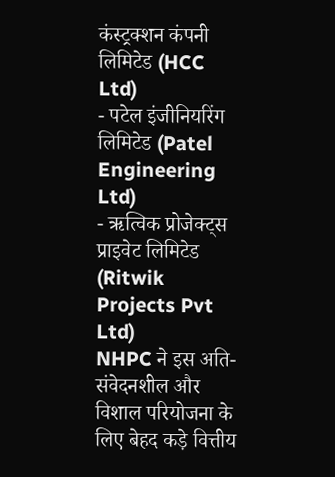कंस्ट्रक्शन कंपनी लिमिटेड (HCC Ltd)
- पटेल इंजीनियरिंग लिमिटेड (Patel Engineering Ltd)
- ऋत्विक प्रोजेक्ट्स प्राइवेट लिमिटेड (Ritwik Projects Pvt Ltd)
NHPC ने इस अति-संवेदनशील और विशाल परियोजना के लिए बेहद कड़े वित्तीय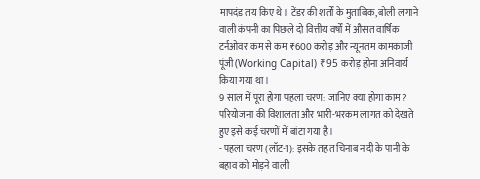मापदंड तय किए थे। टेंडर की शर्तों के मुताबिक, बोली लगाने वाली कंपनी का पिछले दो वित्तीय वर्षों में औसत वार्षिक टर्नओवर कम से कम ₹600 करोड़ और न्यूनतम कामकाजी पूंजी (Working Capital) ₹95 करोड़ होना अनिवार्य किया गया था।
9 साल में पूरा होगा पहला चरण: जानिए क्या होगा काम?
परियोजना की विशालता और भारी-भरकम लागत को देखते हुए इसे कई चरणों में बांटा गया है।
- पहला चरण (लॉट-1): इसके तहत चिनाब नदी के पानी के बहाव को मोड़ने वाली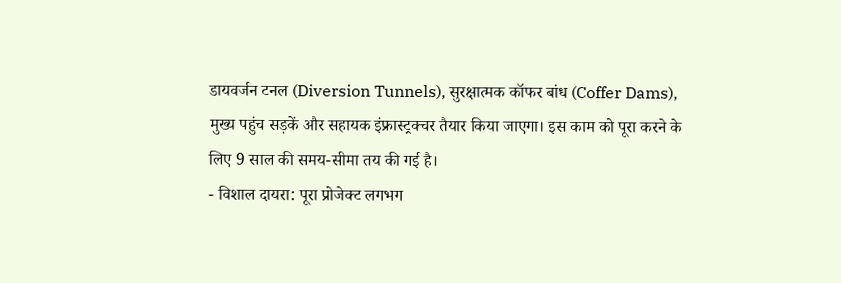डायवर्जन टनल (Diversion Tunnels), सुरक्षात्मक कॉफर बांध (Coffer Dams), मुख्य पहुंच सड़कें और सहायक इंफ्रास्ट्रक्चर तैयार किया जाएगा। इस काम को पूरा करने के लिए 9 साल की समय-सीमा तय की गई है।
- विशाल दायरा: पूरा प्रोजेक्ट लगभग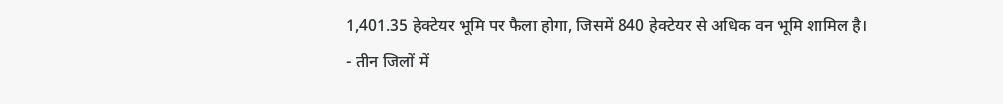1,401.35 हेक्टेयर भूमि पर फैला होगा, जिसमें 840 हेक्टेयर से अधिक वन भूमि शामिल है।
- तीन जिलों में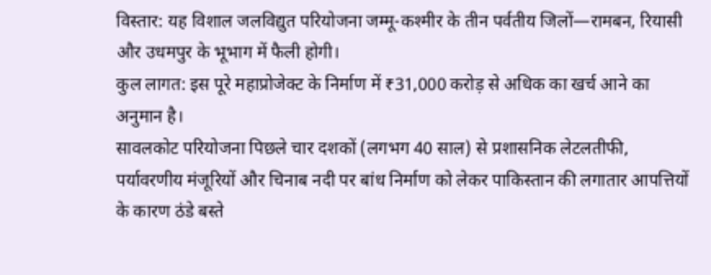विस्तार: यह विशाल जलविद्युत परियोजना जम्मू-कश्मीर के तीन पर्वतीय जिलों—रामबन, रियासी और उधमपुर के भूभाग में फैली होगी।
कुल लागत: इस पूरे महाप्रोजेक्ट के निर्माण में ₹31,000 करोड़ से अधिक का खर्च आने का अनुमान है।
सावलकोट परियोजना पिछले चार दशकों (लगभग 40 साल) से प्रशासनिक लेटलतीफी, पर्यावरणीय मंजूरियों और चिनाब नदी पर बांध निर्माण को लेकर पाकिस्तान की लगातार आपत्तियों के कारण ठंडे बस्ते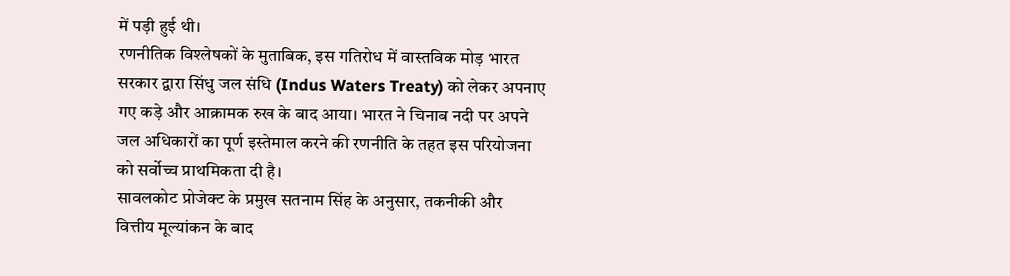में पड़ी हुई थी।
रणनीतिक विश्लेषकों के मुताबिक, इस गतिरोध में वास्तविक मोड़ भारत सरकार द्वारा सिंधु जल संधि (Indus Waters Treaty) को लेकर अपनाए गए कड़े और आक्रामक रुख के बाद आया। भारत ने चिनाब नदी पर अपने जल अधिकारों का पूर्ण इस्तेमाल करने की रणनीति के तहत इस परियोजना को सर्वोच्च प्राथमिकता दी है।
सावलकोट प्रोजेक्ट के प्रमुख सतनाम सिंह के अनुसार, तकनीकी और वित्तीय मूल्यांकन के बाद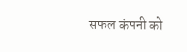सफल कंपनी को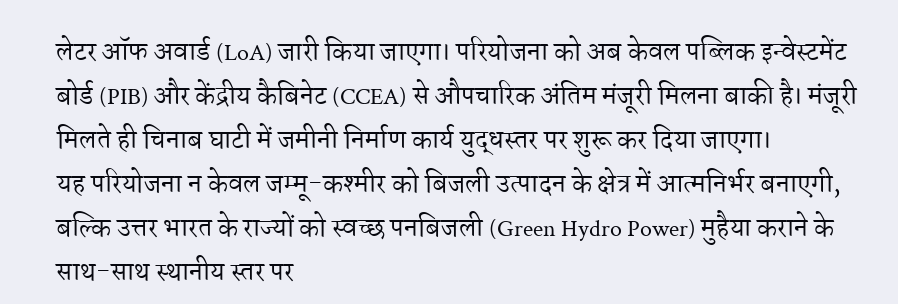लेटर ऑफ अवार्ड (LoA) जारी किया जाएगा। परियोजना को अब केवल पब्लिक इन्वेस्टमेंट बोर्ड (PIB) और केंद्रीय कैबिनेट (CCEA) से औपचारिक अंतिम मंजूरी मिलना बाकी है। मंजूरी मिलते ही चिनाब घाटी में जमीनी निर्माण कार्य युद्धस्तर पर शुरू कर दिया जाएगा।
यह परियोजना न केवल जम्मू-कश्मीर को बिजली उत्पादन के क्षेत्र में आत्मनिर्भर बनाएगी, बल्कि उत्तर भारत के राज्यों को स्वच्छ पनबिजली (Green Hydro Power) मुहैया कराने के साथ-साथ स्थानीय स्तर पर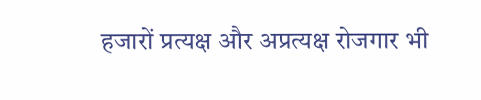हजारों प्रत्यक्ष और अप्रत्यक्ष रोजगार भी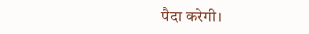पैदा करेगी।